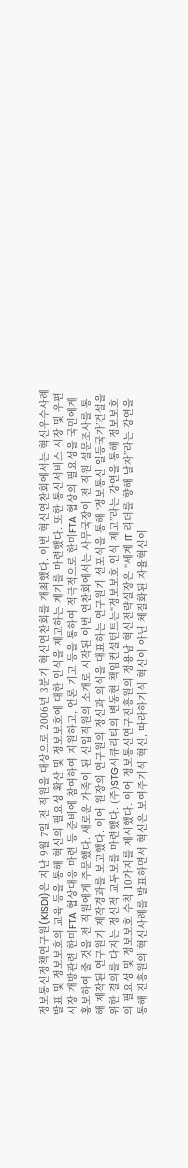정보통신정책연구원(KISDI)은 지난 9월 7일 전 직원을 대상으로 2006년 3분기 혁신연찬회를 개최했다. 이번 혁신연찬회에서는 혁신우수사례 발표 및 정보보호의 교육 등을 통해 혁신의 필요성 확산 및 정보보호에 대한 인식을 제고하는 계기를 마련했다. 또한 통신서비스 시장 및 우편시장 개방관련 한미FTA 협상대응 마련 등 준비에 참여하여 지원하고, 언론 기고 등을 통하여 적극적으로 한미FTA 협상의 필요성을 국민에게 홍보하여 줄 것을 전 직원에게 주문했다. 새로운 가족이 된 신입직원의 소개로 시작된 이번 연찬회에서는 사무국장이 전 직원 설문조사를 통해 제작된 연구원기 제작경과를 보고했다. 이어 원장의 연구원의 정신과 의식을 대표하는 연구원기 선포식을 통해 ‘정보통신 일등국가’건설을 위한 결의를 다지는 정신적 교두보를 마련했다. (주)STG시큐리티의 변동현 책임컨설턴트는“정보보호 인식 제고”라는 강연을 통해 정보보호의 필요성 및 정보보호 수칙 10가지를 제시했다. 이어 정보통신연구진흥원의 정용남 혁신전략실장은 “세계 IT 리더를 향해 날자”라는 강연을 통해 진흥원의 혁신사례를 발표하면서 혁신은 보여주기식 혁신, 따라하기식 혁신이 아닌 체질화된 자율혁신이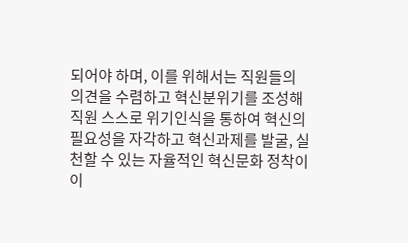되어야 하며, 이를 위해서는 직원들의 의견을 수렴하고 혁신분위기를 조성해 직원 스스로 위기인식을 통하여 혁신의 필요성을 자각하고 혁신과제를 발굴, 실천할 수 있는 자율적인 혁신문화 정착이 이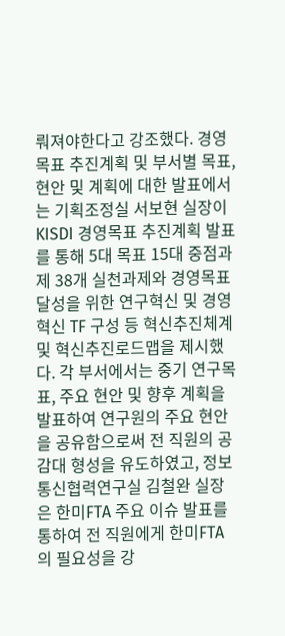뤄져야한다고 강조했다. 경영목표 추진계획 및 부서별 목표, 현안 및 계획에 대한 발표에서는 기획조정실 서보현 실장이 KISDI 경영목표 추진계획 발표를 통해 5대 목표 15대 중점과제 38개 실천과제와 경영목표 달성을 위한 연구혁신 및 경영혁신 TF 구성 등 혁신추진체계 및 혁신추진로드맵을 제시했다. 각 부서에서는 중기 연구목표, 주요 현안 및 향후 계획을 발표하여 연구원의 주요 현안을 공유함으로써 전 직원의 공감대 형성을 유도하였고, 정보통신협력연구실 김철완 실장은 한미FTA 주요 이슈 발표를 통하여 전 직원에게 한미FTA의 필요성을 강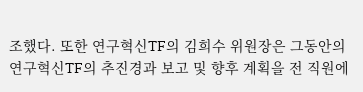조했다. 또한 연구혁신TF의 김희수 위원장은 그동안의 연구혁신TF의 추진경과 보고 및 향후 계획을 전 직원에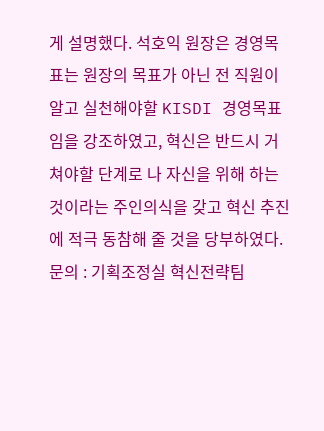게 설명했다. 석호익 원장은 경영목표는 원장의 목표가 아닌 전 직원이 알고 실천해야할 KISDI 경영목표임을 강조하였고, 혁신은 반드시 거쳐야할 단계로 나 자신을 위해 하는 것이라는 주인의식을 갖고 혁신 추진에 적극 동참해 줄 것을 당부하였다. 문의 : 기획조정실 혁신전략팀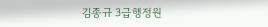김종규 3급행정원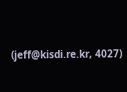(jeff@kisdi.re.kr, 4027)